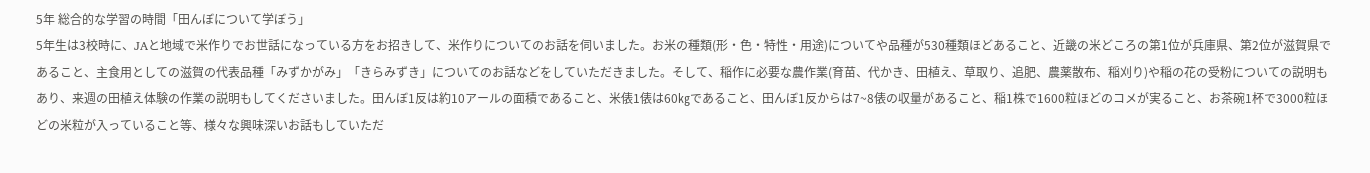5年 総合的な学習の時間「田んぼについて学ぼう」
5年生は3校時に、JAと地域で米作りでお世話になっている方をお招きして、米作りについてのお話を伺いました。お米の種類(形・色・特性・用途)についてや品種が530種類ほどあること、近畿の米どころの第1位が兵庫県、第2位が滋賀県であること、主食用としての滋賀の代表品種「みずかがみ」「きらみずき」についてのお話などをしていただきました。そして、稲作に必要な農作業(育苗、代かき、田植え、草取り、追肥、農薬散布、稲刈り)や稲の花の受粉についての説明もあり、来週の田植え体験の作業の説明もしてくださいました。田んぼ1反は約10アールの面積であること、米俵1俵は60㎏であること、田んぼ1反からは7~8俵の収量があること、稲1株で1600粒ほどのコメが実ること、お茶碗1杯で3000粒ほどの米粒が入っていること等、様々な興味深いお話もしていただ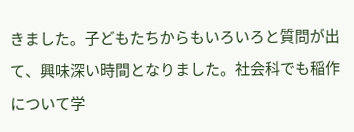きました。子どもたちからもいろいろと質問が出て、興味深い時間となりました。社会科でも稲作について学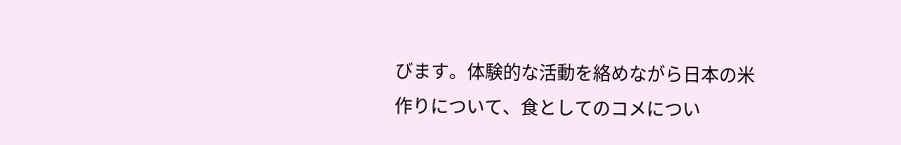びます。体験的な活動を絡めながら日本の米作りについて、食としてのコメについ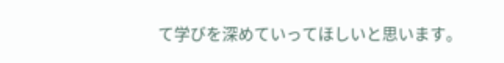て学びを深めていってほしいと思います。